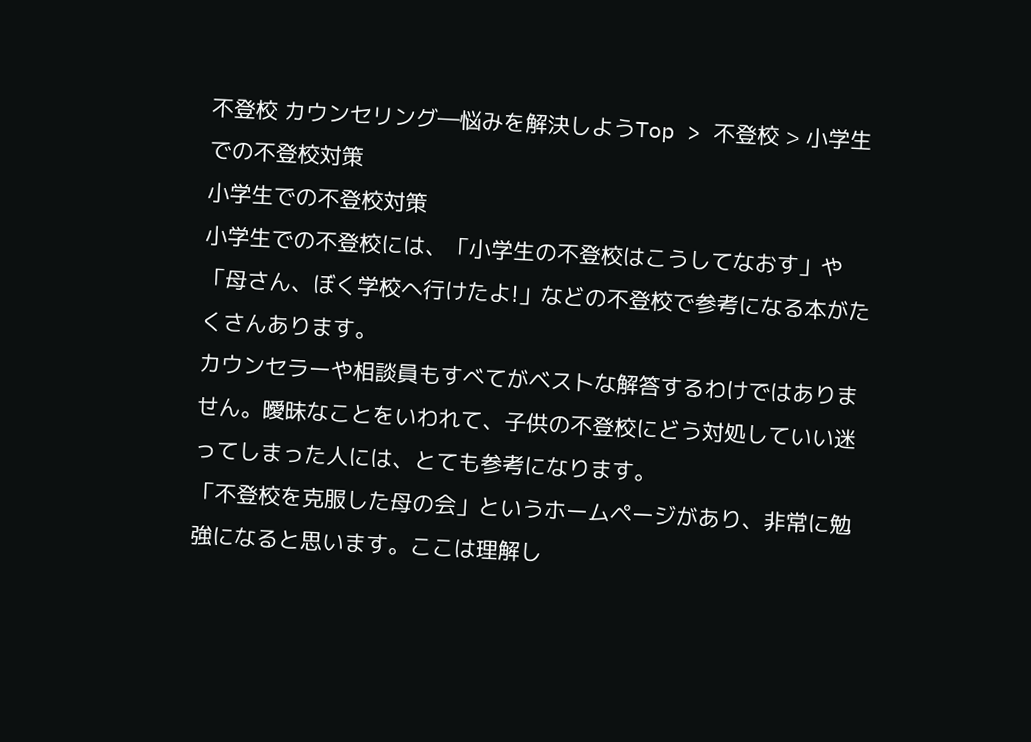不登校 カウンセリング―悩みを解決しようTop > 不登校 > 小学生での不登校対策
小学生での不登校対策
小学生での不登校には、「小学生の不登校はこうしてなおす」や「母さん、ぼく学校へ行けたよ!」などの不登校で参考になる本がたくさんあります。
カウンセラーや相談員もすべてがベストな解答するわけではありません。曖昧なことをいわれて、子供の不登校にどう対処していい迷ってしまった人には、とても参考になります。
「不登校を克服した母の会」というホームページがあり、非常に勉強になると思います。ここは理解し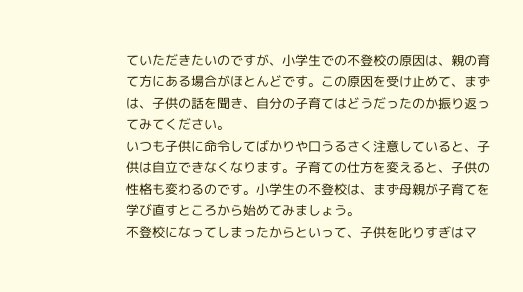ていただきたいのですが、小学生での不登校の原因は、親の育て方にある場合がほとんどです。この原因を受け止めて、まずは、子供の話を聞き、自分の子育てはどうだったのか振り返ってみてください。
いつも子供に命令してばかりや口うるさく注意していると、子供は自立できなくなります。子育ての仕方を変えると、子供の性格も変わるのです。小学生の不登校は、まず母親が子育てを学び直すところから始めてみましょう。
不登校になってしまったからといって、子供を叱りすぎはマ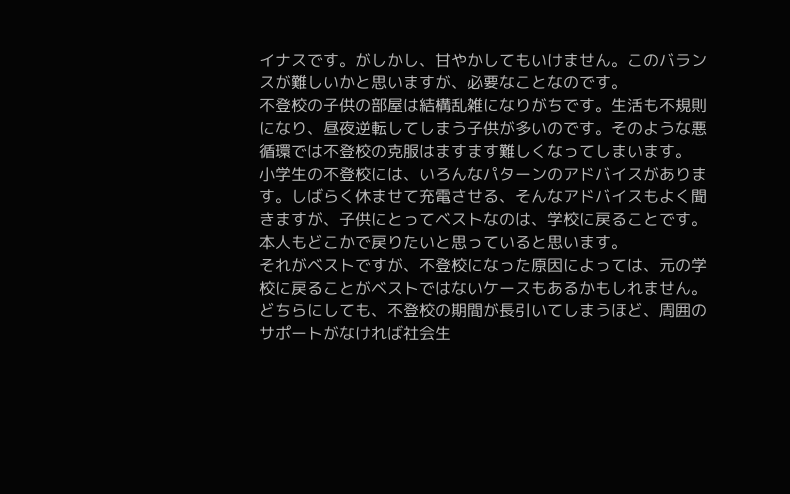イナスです。がしかし、甘やかしてもいけません。このバランスが難しいかと思いますが、必要なことなのです。
不登校の子供の部屋は結構乱雑になりがちです。生活も不規則になり、昼夜逆転してしまう子供が多いのです。そのような悪循環では不登校の克服はますます難しくなってしまいます。
小学生の不登校には、いろんなパターンのアドバイスがあります。しばらく休ませて充電させる、そんなアドバイスもよく聞きますが、子供にとってベストなのは、学校に戻ることです。本人もどこかで戻りたいと思っていると思います。
それがベストですが、不登校になった原因によっては、元の学校に戻ることがベストではないケースもあるかもしれません。
どちらにしても、不登校の期間が長引いてしまうほど、周囲のサポートがなければ社会生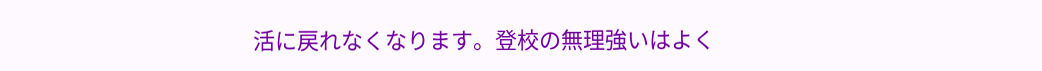活に戻れなくなります。登校の無理強いはよく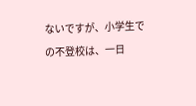ないですが、小学生での不登校は、一日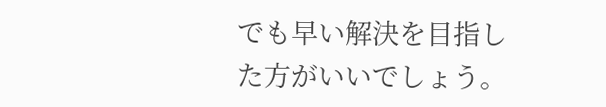でも早い解決を目指した方がいいでしょう。